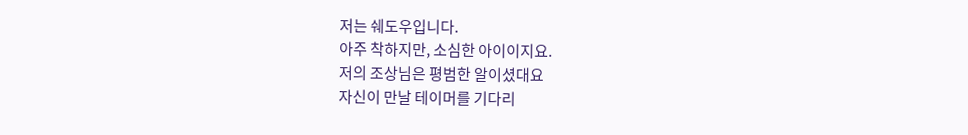저는 쉐도우입니다.
아주 착하지만, 소심한 아이이지요.
저의 조상님은 평범한 알이셨대요
자신이 만날 테이머를 기다리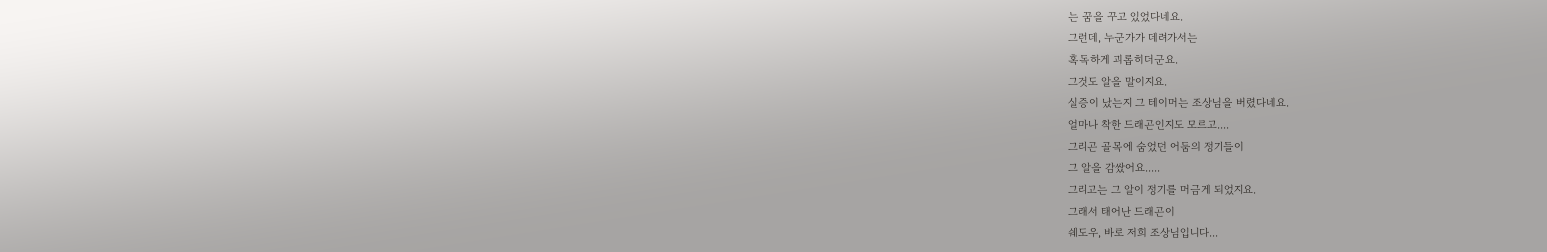는 꿈을 꾸고 있었다네요.
그런데, 누군가가 데려가서는
혹독하게 괴롭히더군요.
그것도 알을 말이지요.
실증이 났는지 그 테이머는 조상님을 버렸다네요.
얼마나 착한 드래곤인지도 모르고....
그리곤 골목에 숨었던 어둠의 정기들이
그 알을 감쌌어요.....
그리고는 그 알이 정기를 머금게 되었지요.
그래서 태어난 드래곤이
쉐도우, 바로 저희 조상님입니다...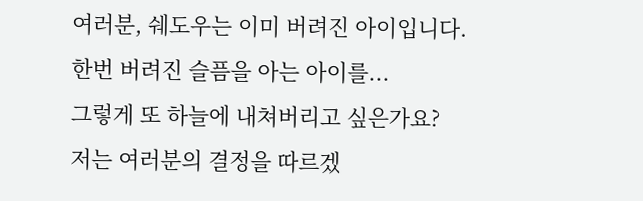여러분, 쉐도우는 이미 버려진 아이입니다.
한번 버려진 슬픔을 아는 아이를...
그렇게 또 하늘에 내쳐버리고 싶은가요?
저는 여러분의 결정을 따르겠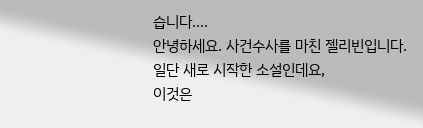습니다....
안녕하세요. 사건수사를 마친 젤리빈입니다.
일단 새로 시작한 소설인데요,
이것은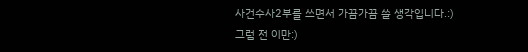사건수사2부를 쓰면서 가끔가끔 쓸 생각입니다.:)
그럼 전 이만:)